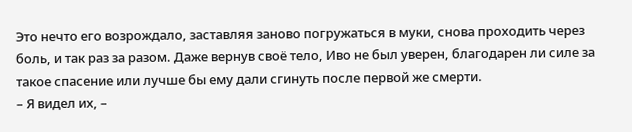Это нечто его возрождало, заставляя заново погружаться в муки, снова проходить через боль, и так раз за разом. Даже вернув своё тело, Иво не был уверен, благодарен ли силе за такое спасение или лучше бы ему дали сгинуть после первой же смерти.
– Я видел их, –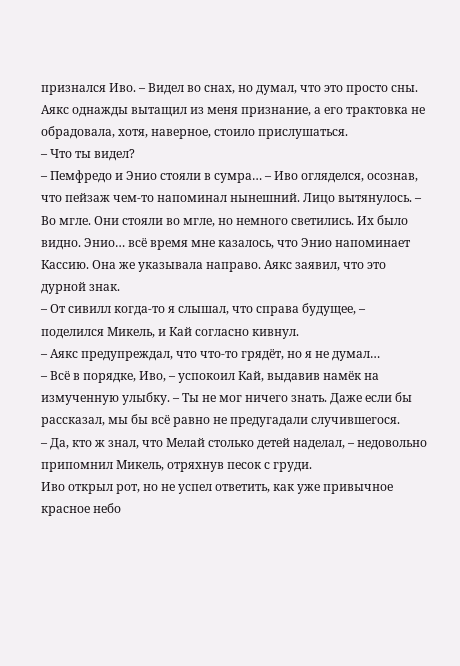признался Иво. – Видел во снах, но думал, что это просто сны. Аякс однажды вытащил из меня признание, а его трактовка не обрадовала, хотя, наверное, стоило прислушаться.
– Что ты видел?
– Пемфредо и Энио стояли в сумра… – Иво огляделся, осознав, что пейзаж чем-то напоминал нынешний. Лицо вытянулось. – Во мгле. Они стояли во мгле, но немного светились. Их было видно. Энио… всё время мне казалось, что Энио напоминает Кассию. Она же указывала направо. Аякс заявил, что это дурной знак.
– От сивилл когда-то я слышал, что справа будущее, – поделился Микель, и Кай согласно кивнул.
– Аякс предупреждал, что что-то грядёт, но я не думал…
– Всё в порядке, Иво, – успокоил Кай, выдавив намёк на измученную улыбку. – Ты не мог ничего знать. Даже если бы рассказал, мы бы всё равно не предугадали случившегося.
– Да, кто ж знал, что Мелай столько детей наделал, – недовольно припомнил Микель, отряхнув песок с груди.
Иво открыл рот, но не успел ответить, как уже привычное красное небо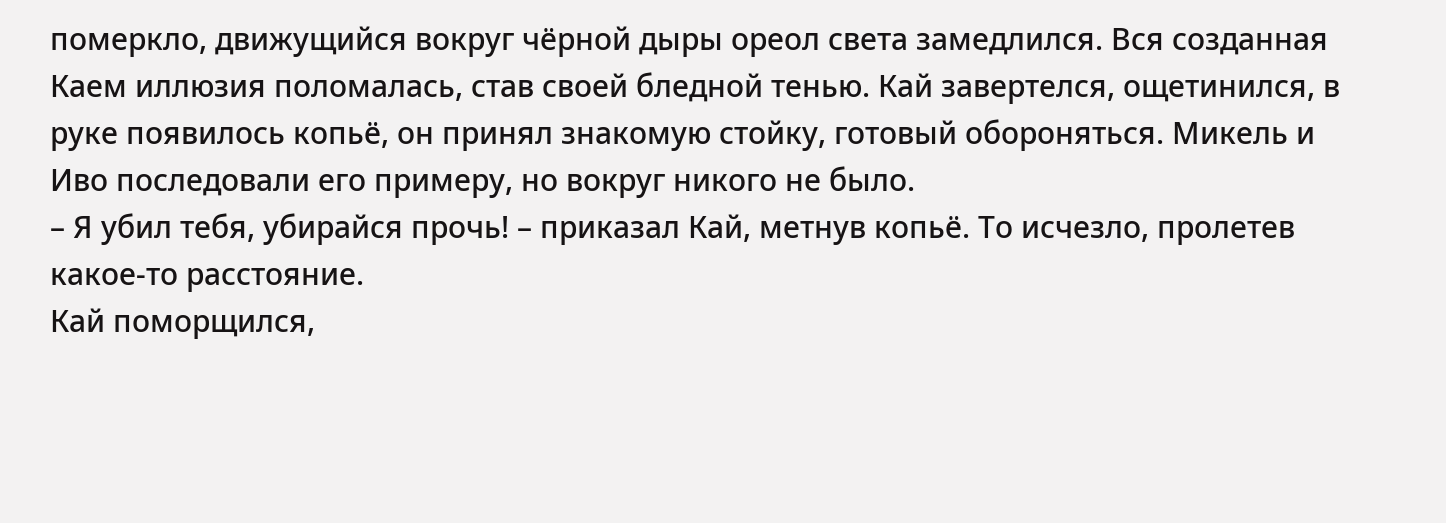померкло, движущийся вокруг чёрной дыры ореол света замедлился. Вся созданная Каем иллюзия поломалась, став своей бледной тенью. Кай завертелся, ощетинился, в руке появилось копьё, он принял знакомую стойку, готовый обороняться. Микель и Иво последовали его примеру, но вокруг никого не было.
– Я убил тебя, убирайся прочь! – приказал Кай, метнув копьё. То исчезло, пролетев какое-то расстояние.
Кай поморщился,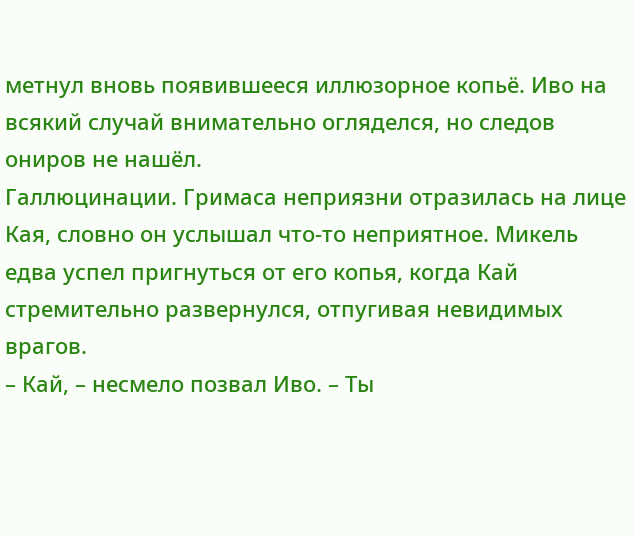метнул вновь появившееся иллюзорное копьё. Иво на всякий случай внимательно огляделся, но следов ониров не нашёл.
Галлюцинации. Гримаса неприязни отразилась на лице Кая, словно он услышал что-то неприятное. Микель едва успел пригнуться от его копья, когда Кай стремительно развернулся, отпугивая невидимых врагов.
– Кай, – несмело позвал Иво. – Ты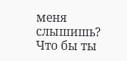меня слышишь? Что бы ты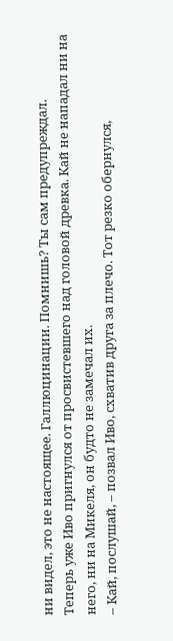ни видел, это не настоящее. Галлюцинации. Помнишь? Ты сам предупреждал.
Теперь уже Иво пригнулся от просвистевшего над головой древка. Кай не нападал ни на него, ни на Микеля, он будто не замечал их.
– Кай, послушай, – позвал Иво, схватив друга за плечо. Тот резко обернулся,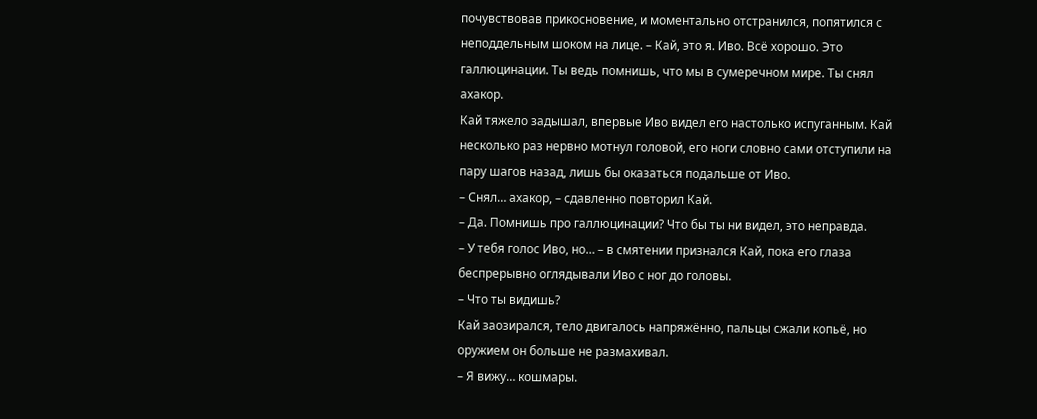почувствовав прикосновение, и моментально отстранился, попятился с неподдельным шоком на лице. – Кай, это я. Иво. Всё хорошо. Это галлюцинации. Ты ведь помнишь, что мы в сумеречном мире. Ты снял ахакор.
Кай тяжело задышал, впервые Иво видел его настолько испуганным. Кай несколько раз нервно мотнул головой, его ноги словно сами отступили на пару шагов назад, лишь бы оказаться подальше от Иво.
– Снял… ахакор, – сдавленно повторил Кай.
– Да. Помнишь про галлюцинации? Что бы ты ни видел, это неправда.
– У тебя голос Иво, но… – в смятении признался Кай, пока его глаза беспрерывно оглядывали Иво с ног до головы.
– Что ты видишь?
Кай заозирался, тело двигалось напряжённо, пальцы сжали копьё, но оружием он больше не размахивал.
– Я вижу… кошмары.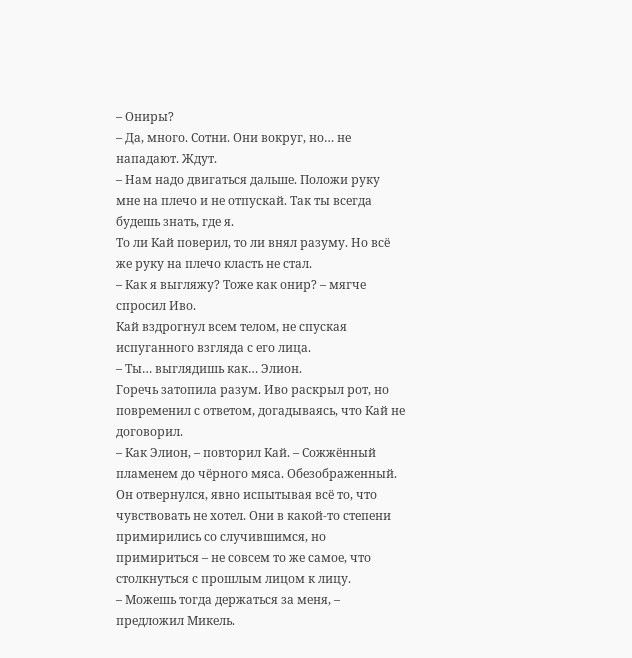– Ониры?
– Да, много. Сотни. Они вокруг, но… не нападают. Ждут.
– Нам надо двигаться дальше. Положи руку мне на плечо и не отпускай. Так ты всегда будешь знать, где я.
То ли Кай поверил, то ли внял разуму. Но всё же руку на плечо класть не стал.
– Как я выгляжу? Тоже как онир? – мягче спросил Иво.
Кай вздрогнул всем телом, не спуская испуганного взгляда с его лица.
– Ты… выглядишь как… Элион.
Горечь затопила разум. Иво раскрыл рот, но повременил с ответом, догадываясь, что Кай не договорил.
– Как Элион, – повторил Кай. – Сожжённый пламенем до чёрного мяса. Обезображенный.
Он отвернулся, явно испытывая всё то, что чувствовать не хотел. Они в какой-то степени примирились со случившимся, но примириться – не совсем то же самое, что столкнуться с прошлым лицом к лицу.
– Можешь тогда держаться за меня, – предложил Микель.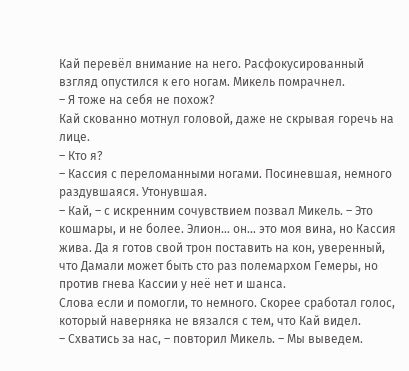Кай перевёл внимание на него. Расфокусированный взгляд опустился к его ногам. Микель помрачнел.
– Я тоже на себя не похож?
Кай скованно мотнул головой, даже не скрывая горечь на лице.
– Кто я?
– Кассия с переломанными ногами. Посиневшая, немного раздувшаяся. Утонувшая.
– Кай, – с искренним сочувствием позвал Микель. – Это кошмары, и не более. Элион… он… это моя вина, но Кассия жива. Да я готов свой трон поставить на кон, уверенный, что Дамали может быть сто раз полемархом Гемеры, но против гнева Кассии у неё нет и шанса.
Слова если и помогли, то немного. Скорее сработал голос, который наверняка не вязался с тем, что Кай видел.
– Схватись за нас, – повторил Микель. – Мы выведем.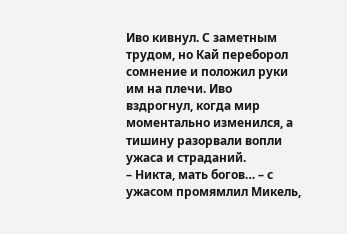Иво кивнул. С заметным трудом, но Кай переборол сомнение и положил руки им на плечи. Иво вздрогнул, когда мир моментально изменился, а тишину разорвали вопли ужаса и страданий.
– Никта, мать богов… – с ужасом промямлил Микель,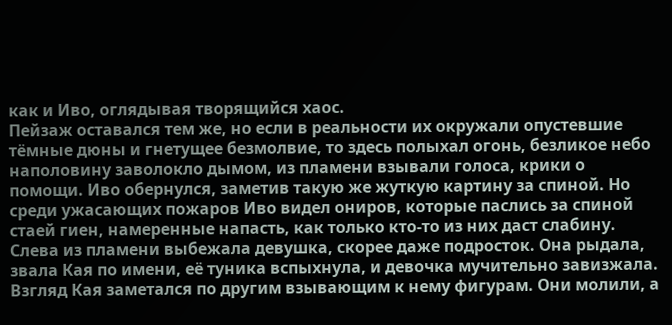как и Иво, оглядывая творящийся хаос.
Пейзаж оставался тем же, но если в реальности их окружали опустевшие тёмные дюны и гнетущее безмолвие, то здесь полыхал огонь, безликое небо наполовину заволокло дымом, из пламени взывали голоса, крики о помощи. Иво обернулся, заметив такую же жуткую картину за спиной. Но среди ужасающих пожаров Иво видел ониров, которые паслись за спиной стаей гиен, намеренные напасть, как только кто-то из них даст слабину.
Слева из пламени выбежала девушка, скорее даже подросток. Она рыдала, звала Кая по имени, её туника вспыхнула, и девочка мучительно завизжала. Взгляд Кая заметался по другим взывающим к нему фигурам. Они молили, а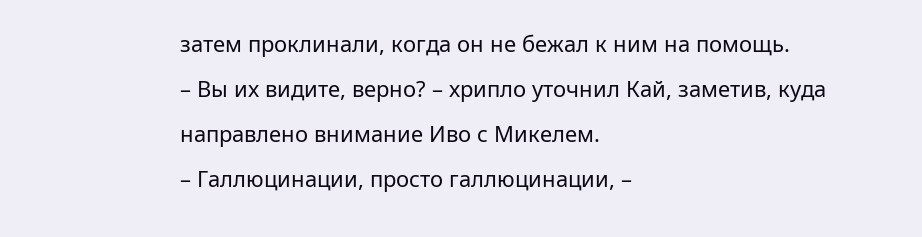затем проклинали, когда он не бежал к ним на помощь.
– Вы их видите, верно? – хрипло уточнил Кай, заметив, куда направлено внимание Иво с Микелем.
– Галлюцинации, просто галлюцинации, –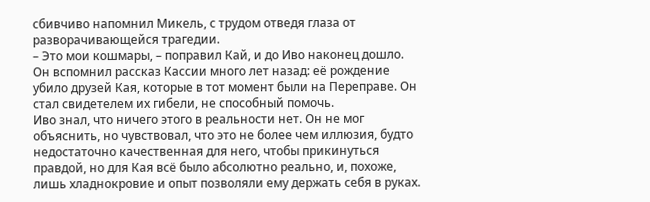сбивчиво напомнил Микель, с трудом отведя глаза от разворачивающейся трагедии.
– Это мои кошмары, – поправил Кай, и до Иво наконец дошло.
Он вспомнил рассказ Кассии много лет назад: её рождение убило друзей Кая, которые в тот момент были на Переправе. Он стал свидетелем их гибели, не способный помочь.
Иво знал, что ничего этого в реальности нет. Он не мог объяснить, но чувствовал, что это не более чем иллюзия, будто недостаточно качественная для него, чтобы прикинуться правдой, но для Кая всё было абсолютно реально, и, похоже, лишь хладнокровие и опыт позволяли ему держать себя в руках.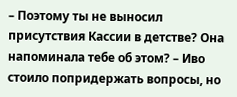– Поэтому ты не выносил присутствия Кассии в детстве? Она напоминала тебе об этом? – Иво стоило попридержать вопросы, но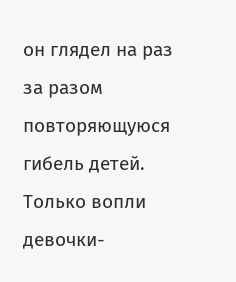он глядел на раз за разом повторяющуюся гибель детей. Только вопли девочки-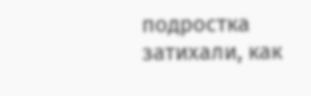подростка затихали, как